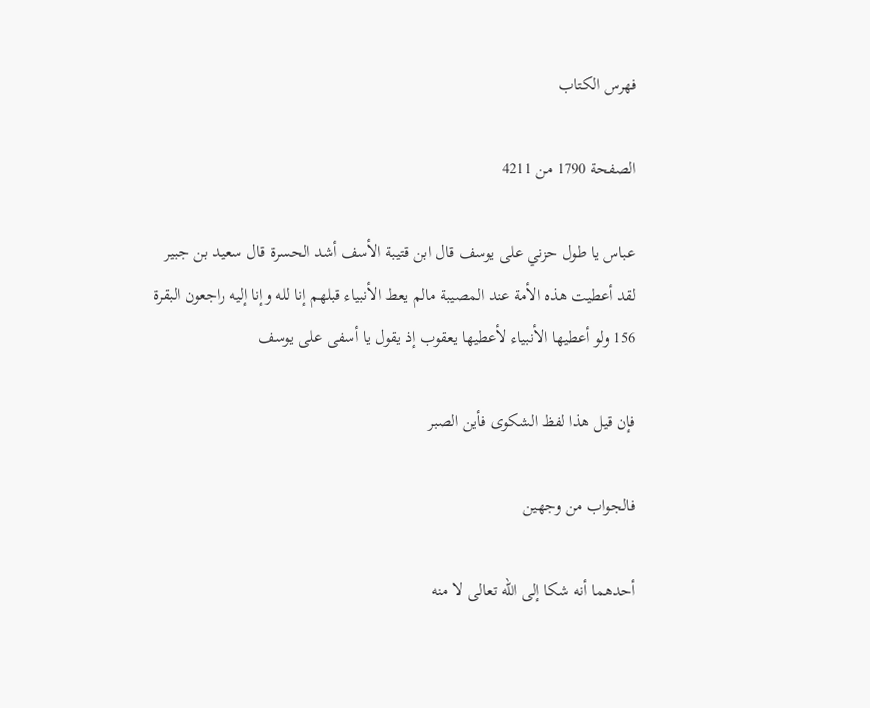فهرس الكتاب

الصفحة 1790 من 4211

عباس يا طول حزني على يوسف قال ابن قتيبة الأسف أشد الحسرة قال سعيد بن جبير لقد أعطيت هذه الأمة عند المصيبة مالم يعط الأنبياء قبلهم إنا لله وإنا إليه راجعون البقرة 156 ولو أعطيها الأنبياء لأعطيها يعقوب إذ يقول يا أسفى على يوسف

فإن قيل هذا لفظ الشكوى فأين الصبر

فالجواب من وجهين

أحدهما أنه شكا إلى الله تعالى لا منه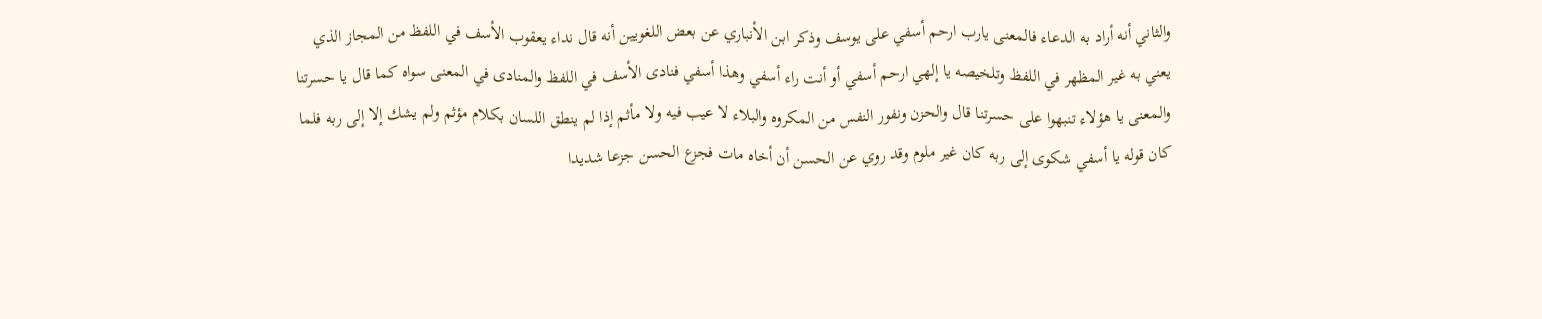والثاني أنه أراد به الدعاء فالمعنى يارب ارحم أسفي على يوسف وذكر ابن الأنباري عن بعض اللغويين أنه قال نداء يعقوب الأسف في اللفظ من المجاز الذي يعني به غير المظهر في اللفظ وتلخيصه يا إلهي ارحم أسفي أو أنت راء أسفي وهذا أسفي فنادى الأسف في اللفظ والمنادى في المعنى سواه كما قال يا حسرتنا والمعنى يا هؤلاء تنبهوا على حسرتنا قال والحزن ونفور النفس من المكروه والبلاء لا عيب فيه ولا مأثم إذا لم ينطق اللسان بكلام مؤثم ولم يشك إلا إلى ربه فلما كان قوله يا أسفي شكوى إلى ربه كان غير ملوم وقد روي عن الحسن أن أخاه مات فجزع الحسن جزعا شديدا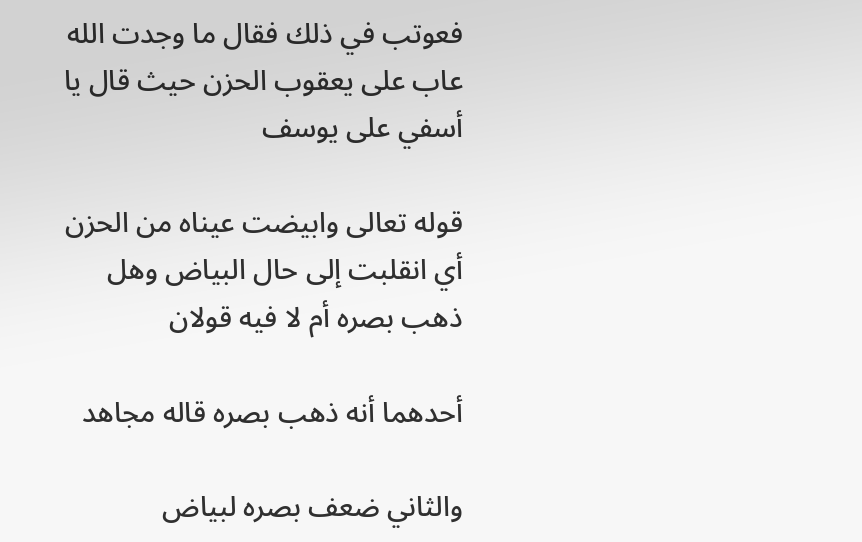فعوتب في ذلك فقال ما وجدت الله عاب على يعقوب الحزن حيث قال يا أسفي على يوسف

قوله تعالى وابيضت عيناه من الحزن أي انقلبت إلى حال البياض وهل ذهب بصره أم لا فيه قولان

أحدهما أنه ذهب بصره قاله مجاهد

والثاني ضعف بصره لبياض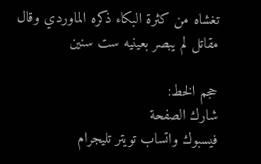تغشاه من كثرة البكاء ذكره الماوردي وقال مقاتل لم يبصر بعينيه ست سنين

حجم الخط:
شارك الصفحة
فيسبوك واتساب تويتر تليجرام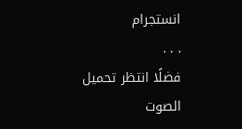انستجرام
. . .
فضلًا انتظر تحميل الصوت